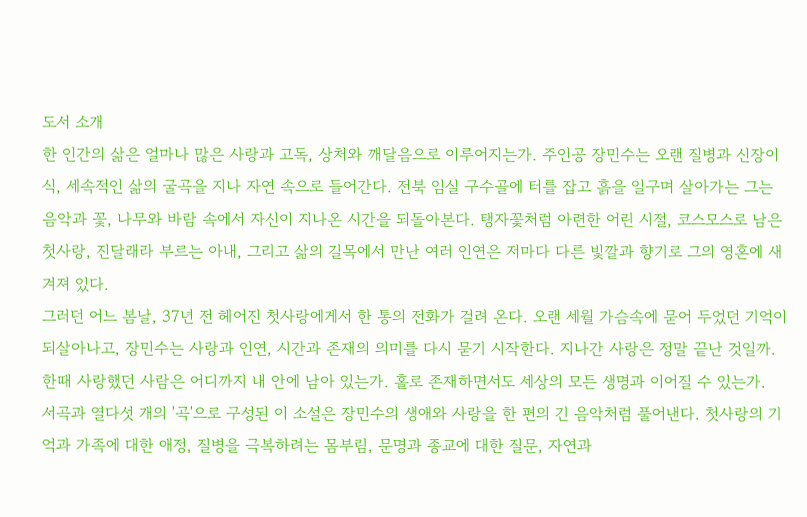도서 소개
한 인간의 삶은 얼마나 많은 사랑과 고독, 상처와 깨달음으로 이루어지는가. 주인공 장민수는 오랜 질병과 신장이식, 세속적인 삶의 굴곡을 지나 자연 속으로 들어간다. 전북 임실 구수골에 터를 잡고 흙을 일구며 살아가는 그는 음악과 꽃, 나무와 바람 속에서 자신이 지나온 시간을 되돌아본다. 탱자꽃처럼 아련한 어린 시절, 코스모스로 남은 첫사랑, 진달래라 부르는 아내, 그리고 삶의 길목에서 만난 여러 인연은 저마다 다른 빛깔과 향기로 그의 영혼에 새겨져 있다.
그러던 어느 봄날, 37년 전 헤어진 첫사랑에게서 한 통의 전화가 걸려 온다. 오랜 세월 가슴속에 묻어 두었던 기억이 되살아나고, 장민수는 사랑과 인연, 시간과 존재의 의미를 다시 묻기 시작한다. 지나간 사랑은 정말 끝난 것일까. 한때 사랑했던 사람은 어디까지 내 안에 남아 있는가. 홀로 존재하면서도 세상의 모든 생명과 이어질 수 있는가.
서곡과 열다섯 개의 '곡'으로 구성된 이 소설은 장민수의 생애와 사랑을 한 편의 긴 음악처럼 풀어낸다. 첫사랑의 기억과 가족에 대한 애정, 질병을 극복하려는 몸부림, 문명과 종교에 대한 질문, 자연과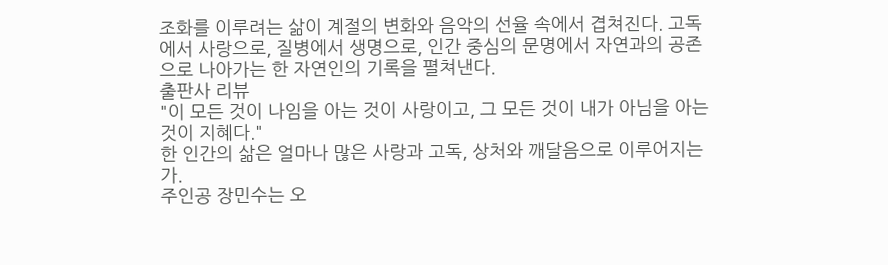조화를 이루려는 삶이 계절의 변화와 음악의 선율 속에서 겹쳐진다. 고독에서 사랑으로, 질병에서 생명으로, 인간 중심의 문명에서 자연과의 공존으로 나아가는 한 자연인의 기록을 펼쳐낸다.
출판사 리뷰
"이 모든 것이 나임을 아는 것이 사랑이고, 그 모든 것이 내가 아님을 아는 것이 지혜다."
한 인간의 삶은 얼마나 많은 사랑과 고독, 상처와 깨달음으로 이루어지는가.
주인공 장민수는 오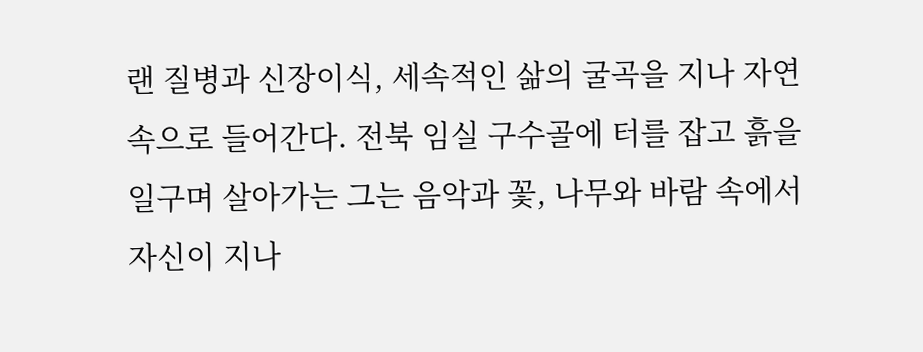랜 질병과 신장이식, 세속적인 삶의 굴곡을 지나 자연 속으로 들어간다. 전북 임실 구수골에 터를 잡고 흙을 일구며 살아가는 그는 음악과 꽃, 나무와 바람 속에서 자신이 지나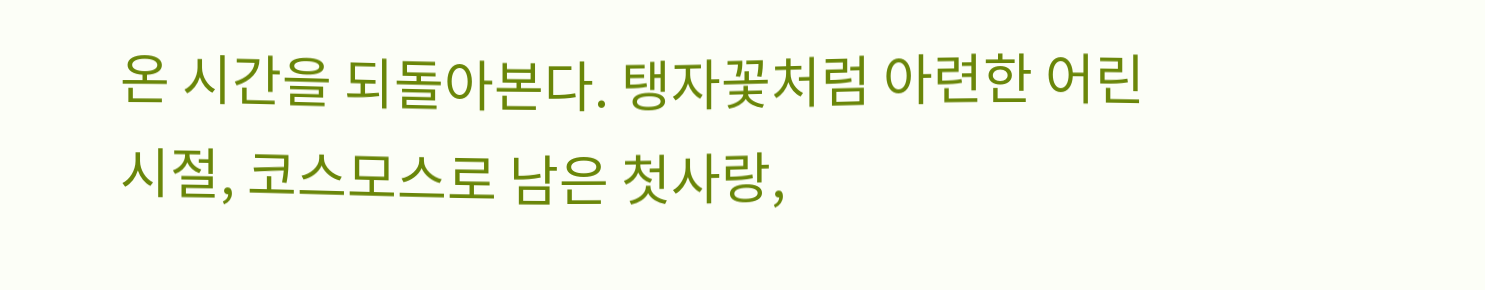온 시간을 되돌아본다. 탱자꽃처럼 아련한 어린 시절, 코스모스로 남은 첫사랑,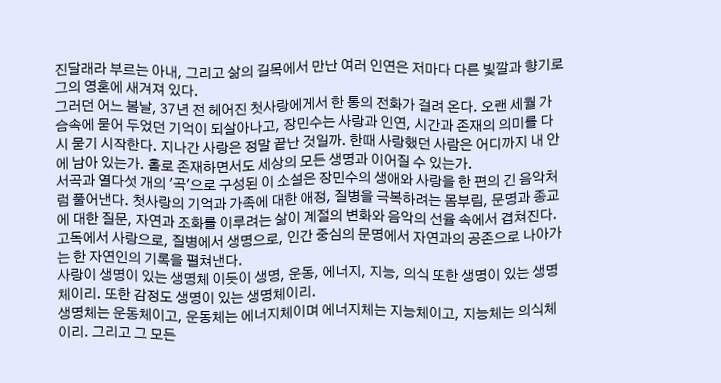진달래라 부르는 아내, 그리고 삶의 길목에서 만난 여러 인연은 저마다 다른 빛깔과 향기로 그의 영혼에 새겨져 있다.
그러던 어느 봄날, 37년 전 헤어진 첫사랑에게서 한 통의 전화가 걸려 온다. 오랜 세월 가슴속에 묻어 두었던 기억이 되살아나고, 장민수는 사랑과 인연, 시간과 존재의 의미를 다시 묻기 시작한다. 지나간 사랑은 정말 끝난 것일까. 한때 사랑했던 사람은 어디까지 내 안에 남아 있는가. 홀로 존재하면서도 세상의 모든 생명과 이어질 수 있는가.
서곡과 열다섯 개의 '곡'으로 구성된 이 소설은 장민수의 생애와 사랑을 한 편의 긴 음악처럼 풀어낸다. 첫사랑의 기억과 가족에 대한 애정, 질병을 극복하려는 몸부림, 문명과 종교에 대한 질문, 자연과 조화를 이루려는 삶이 계절의 변화와 음악의 선율 속에서 겹쳐진다.
고독에서 사랑으로, 질병에서 생명으로, 인간 중심의 문명에서 자연과의 공존으로 나아가는 한 자연인의 기록을 펼쳐낸다.
사랑이 생명이 있는 생명체 이듯이 생명, 운동, 에너지, 지능, 의식 또한 생명이 있는 생명체이리. 또한 감정도 생명이 있는 생명체이리.
생명체는 운동체이고, 운동체는 에너지체이며 에너지체는 지능체이고, 지능체는 의식체이리. 그리고 그 모든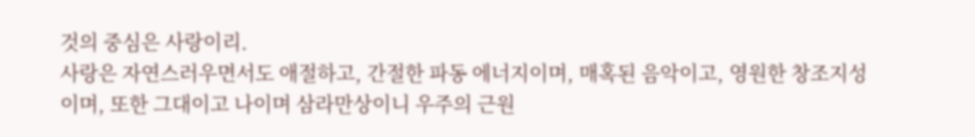것의 중심은 사랑이리.
사랑은 자연스러우면서도 애절하고, 간절한 파동 에너지이며, 매혹된 음악이고, 영원한 창조지성이며, 또한 그대이고 나이며 삼라만상이니 우주의 근원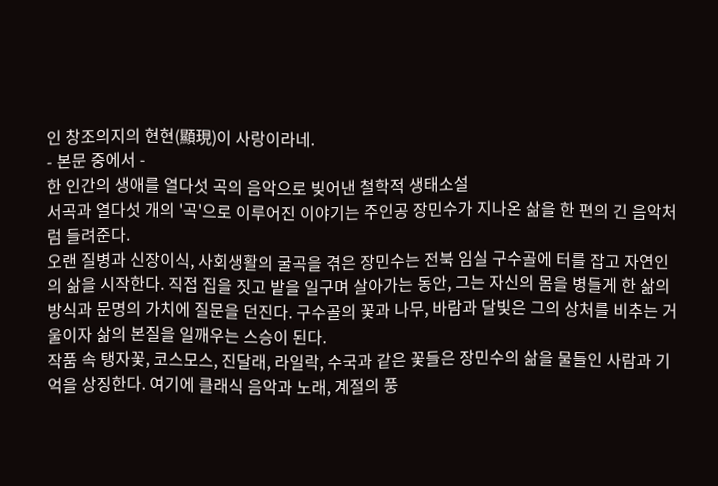인 창조의지의 현현(顯現)이 사랑이라네.
- 본문 중에서 -
한 인간의 생애를 열다섯 곡의 음악으로 빚어낸 철학적 생태소설
서곡과 열다섯 개의 '곡'으로 이루어진 이야기는 주인공 장민수가 지나온 삶을 한 편의 긴 음악처럼 들려준다.
오랜 질병과 신장이식, 사회생활의 굴곡을 겪은 장민수는 전북 임실 구수골에 터를 잡고 자연인의 삶을 시작한다. 직접 집을 짓고 밭을 일구며 살아가는 동안, 그는 자신의 몸을 병들게 한 삶의 방식과 문명의 가치에 질문을 던진다. 구수골의 꽃과 나무, 바람과 달빛은 그의 상처를 비추는 거울이자 삶의 본질을 일깨우는 스승이 된다.
작품 속 탱자꽃, 코스모스, 진달래, 라일락, 수국과 같은 꽃들은 장민수의 삶을 물들인 사람과 기억을 상징한다. 여기에 클래식 음악과 노래, 계절의 풍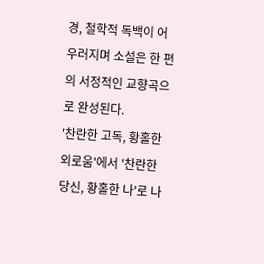경, 철학적 독백이 어우러지며 소설은 한 편의 서정적인 교향곡으로 완성된다.
'찬란한 고독, 황홀한 외로움'에서 '찬란한 당신, 황홀한 나'로 나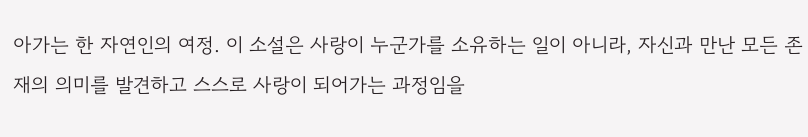아가는 한 자연인의 여정. 이 소설은 사랑이 누군가를 소유하는 일이 아니라, 자신과 만난 모든 존재의 의미를 발견하고 스스로 사랑이 되어가는 과정임을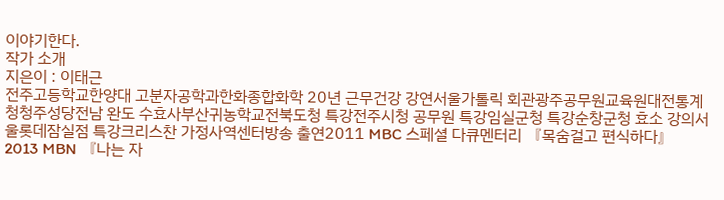이야기한다.
작가 소개
지은이 : 이태근
전주고등학교한양대 고분자공학과한화종합화학 20년 근무건강 강연서울가톨릭 회관광주공무원교육원대전통계청청주성당전남 완도 수효사부산귀농학교전북도청 특강전주시청 공무원 특강임실군청 특강순창군청 효소 강의서울롯데잠실점 특강크리스찬 가정사역센터방송 출연2011 MBC 스페셜 다큐멘터리 『목숨걸고 편식하다』2013 MBN 『나는 자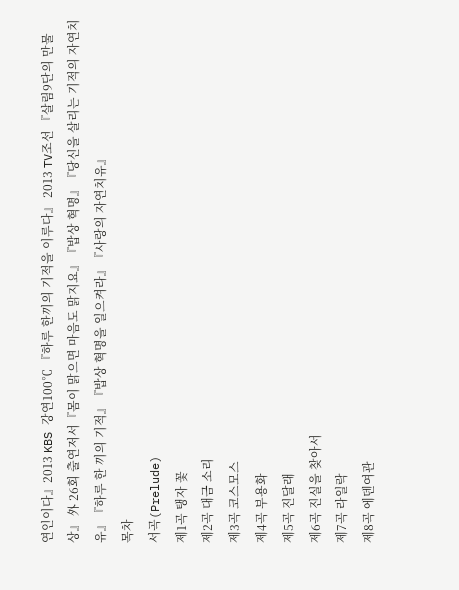연인이다』2013 KBS 강연100℃ 『하루 한끼의 기적을 이루다』 2013 TV조선 『살림9단의 만물상』 外 26회 출연저서『몸이 맑으면 마음도 맑지요』『밥상 혁명』『당신을 살리는 기적의 자연치유』『하루 한 끼의 기적』『밥상 혁명을 일으켜라』『사랑의 자연치유』
목차
서곡(Prelude)
제1곡 탱자 꽃
제2곡 대금 소리
제3곡 코스모스
제4곡 부용화
제5곡 진달래
제6곡 진실을 찾아서
제7곡 라일락
제8곡 에덴여관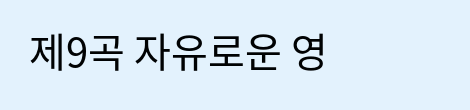제9곡 자유로운 영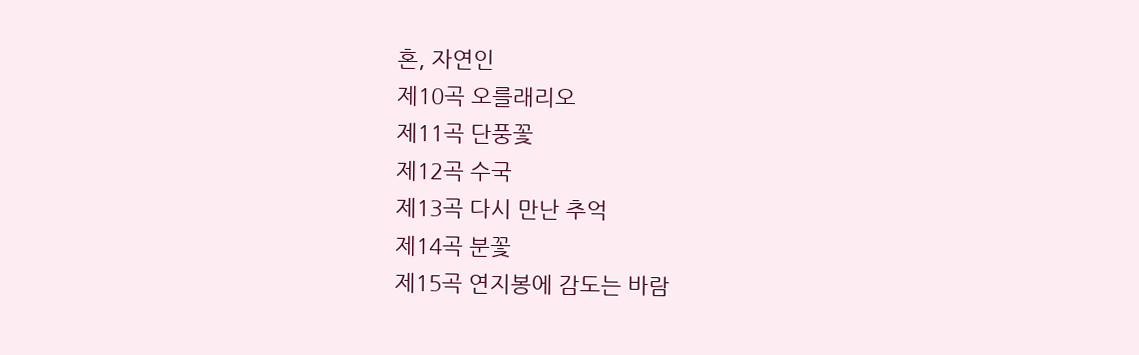혼, 자연인
제10곡 오를래리오
제11곡 단풍꽃
제12곡 수국
제13곡 다시 만난 추억
제14곡 분꽃
제15곡 연지봉에 감도는 바람